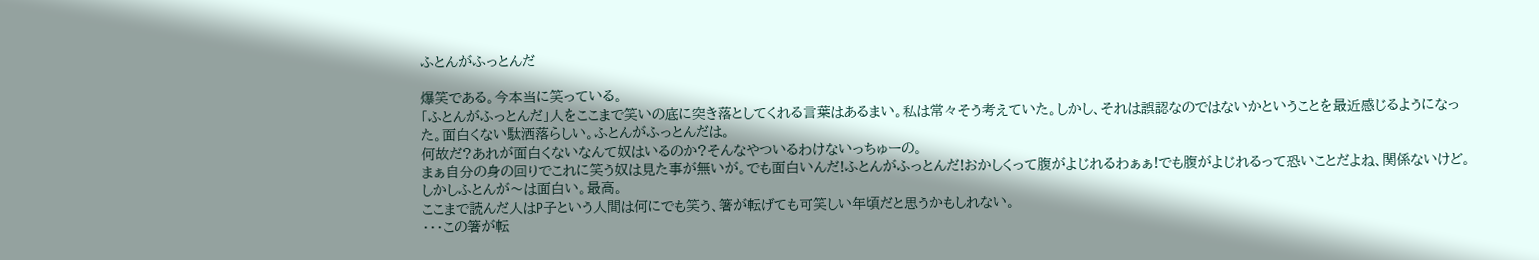ふとんがふっとんだ

爆笑である。今本当に笑っている。
「ふとんがふっとんだ」人をここまで笑いの底に突き落としてくれる言葉はあるまい。私は常々そう考えていた。しかし、それは誤認なのではないかということを最近感じるようになった。面白くない駄洒落らしい。ふとんがふっとんだは。
何故だ?あれが面白くないなんて奴はいるのか?そんなやついるわけないっちゅーの。
まぁ自分の身の回りでこれに笑う奴は見た事が無いが。でも面白いんだ!ふとんがふっとんだ!おかしくって腹がよじれるわぁぁ!でも腹がよじれるって恐いことだよね、関係ないけど。しかしふとんが〜は面白い。最高。
ここまで読んだ人はP子という人間は何にでも笑う、箸が転げても可笑しい年頃だと思うかもしれない。
・・・この箸が転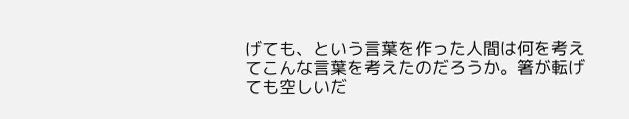げても、という言葉を作った人間は何を考えてこんな言葉を考えたのだろうか。箸が転げても空しいだ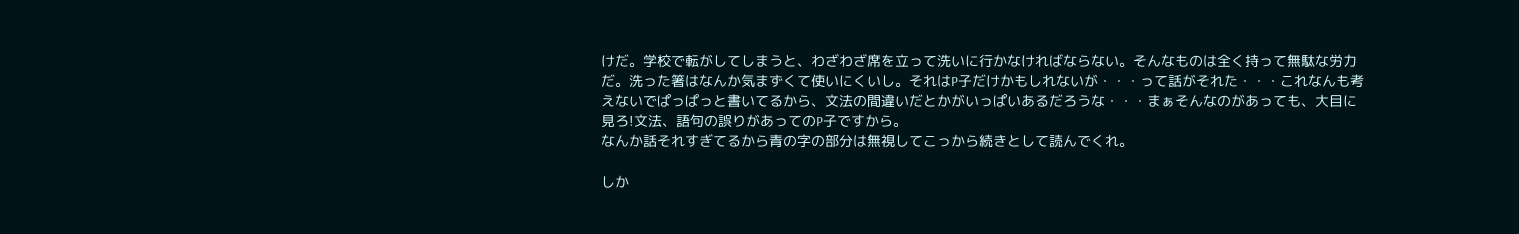けだ。学校で転がしてしまうと、わざわざ席を立って洗いに行かなければならない。そんなものは全く持って無駄な労力だ。洗った箸はなんか気まずくて使いにくいし。それはP子だけかもしれないが・・・って話がそれた・・・これなんも考えないでぱっぱっと書いてるから、文法の間違いだとかがいっぱいあるだろうな・・・まぁそんなのがあっても、大目に見ろ!文法、語句の誤りがあってのP子ですから。
なんか話それすぎてるから青の字の部分は無視してこっから続きとして読んでくれ。

しか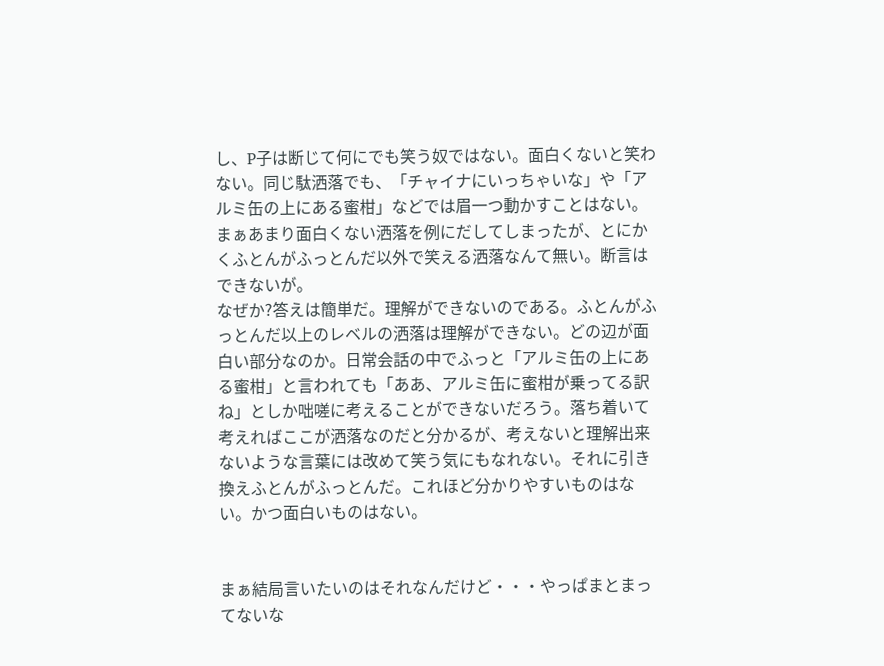し、P子は断じて何にでも笑う奴ではない。面白くないと笑わない。同じ駄洒落でも、「チャイナにいっちゃいな」や「アルミ缶の上にある蜜柑」などでは眉一つ動かすことはない。まぁあまり面白くない洒落を例にだしてしまったが、とにかくふとんがふっとんだ以外で笑える洒落なんて無い。断言はできないが。
なぜか?答えは簡単だ。理解ができないのである。ふとんがふっとんだ以上のレベルの洒落は理解ができない。どの辺が面白い部分なのか。日常会話の中でふっと「アルミ缶の上にある蜜柑」と言われても「ああ、アルミ缶に蜜柑が乗ってる訳ね」としか咄嗟に考えることができないだろう。落ち着いて考えればここが洒落なのだと分かるが、考えないと理解出来ないような言葉には改めて笑う気にもなれない。それに引き換えふとんがふっとんだ。これほど分かりやすいものはない。かつ面白いものはない。


まぁ結局言いたいのはそれなんだけど・・・やっぱまとまってないな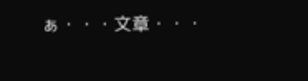ぁ・・・文章・・・